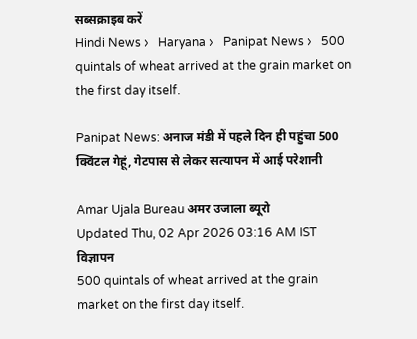सब्सक्राइब करें
Hindi News ›   Haryana ›   Panipat News ›   500 quintals of wheat arrived at the grain market on the first day itself.

Panipat News: अनाज मंडी में पहले दिन ही पहुंचा 500 क्विंटल गेहूं, गेटपास से लेकर सत्यापन में आई परेशानी

Amar Ujala Bureau अमर उजाला ब्यूरो
Updated Thu, 02 Apr 2026 03:16 AM IST
विज्ञापन
500 quintals of wheat arrived at the grain market on the first day itself.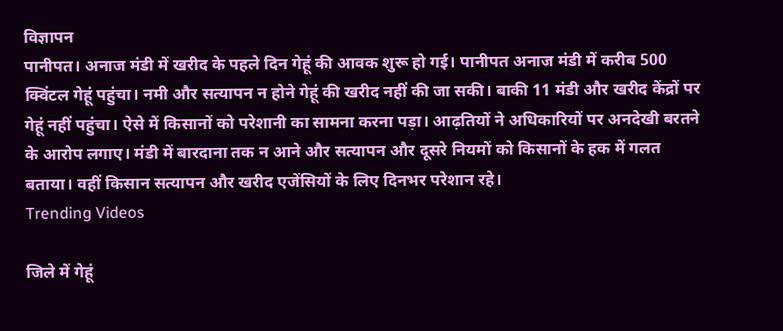विज्ञापन
पानीपत। अनाज मंडी में खरीद के पहले दिन गेहूं की आवक शुरू हो गई। पानीपत अनाज मंडी में करीब 500 क्विंटल गेहूं पहुंचा। नमी और सत्यापन न होने गेहूं की खरीद नहीं की जा सकी। बाकी 11 मंडी और खरीद केंद्रों पर गेहूं नहीं पहुंचा। ऐसे में किसानों को परेशानी का सामना करना पड़ा। आढ़तियों ने अधिकारियों पर अनदेखी बरतने के आरोप लगाए। मंडी में बारदाना तक न आने और सत्यापन और दूसरे नियमों को किसानों के हक में गलत बताया। वहीं किसान सत्यापन और खरीद एजेंसियों के लिए दिनभर परेशान रहे।
Trending Videos

जिले में गेहूं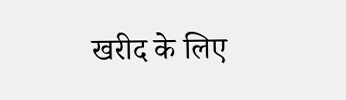खरीद के लिए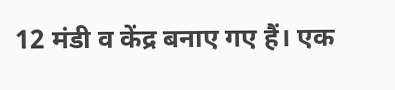12 मंडी व केंद्र बनाए गए हैं। एक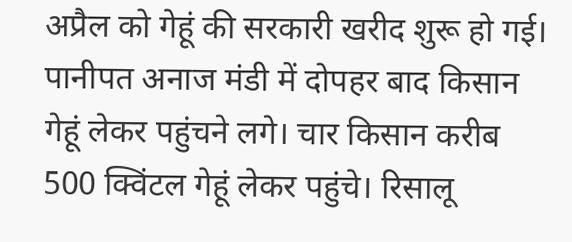अप्रैल को गेहूं की सरकारी खरीद शुरू हो गई। पानीपत अनाज मंडी में दोपहर बाद किसान गेहूं लेकर पहुंचने लगे। चार किसान करीब 500 क्विंटल गेहूं लेकर पहुंचे। रिसालू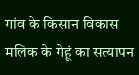गांव के किसान विकास मलिक के गेहूं का सत्यापन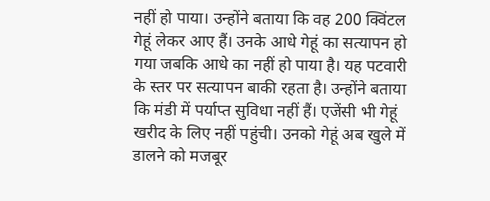नहीं हो पाया। उन्होंने बताया कि वह 200 क्विंटल गेहूं लेकर आए हैं। उनके आधे गेहूं का सत्यापन हो गया जबकि आधे का नहीं हो पाया है। यह पटवारी के स्तर पर सत्यापन बाकी रहता है। उन्होंने बताया कि मंडी में पर्याप्त सुविधा नहीं हैं। एजेंसी भी गेहूं खरीद के लिए नहीं पहुंची। उनको गेहूं अब खुले में डालने को मजबूर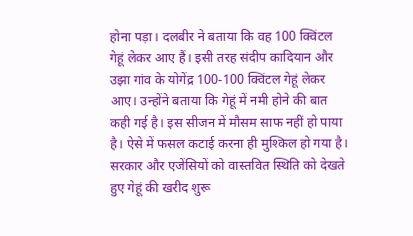होना पड़ा। दलबीर ने बताया कि वह 100 क्विंटल गेहूं लेकर आए हैं। इसी तरह संदीप कादियान और उझा गांव के योगेंद्र 100-100 क्विंटल गेहूं लेकर आए। उन्होंने बताया कि गेहूं में नमी होने की बात कही गई है। इस सीजन में मौसम साफ नहीं हो पाया है। ऐसे में फसल कटाई करना ही मुश्किल हो गया है। सरकार और एजेंसियों को वास्तवित स्थिति को देखते हुए गेहूं की खरीद शुरू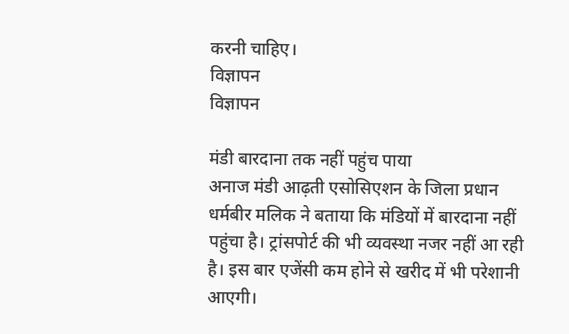करनी चाहिए।
विज्ञापन
विज्ञापन

मंडी बारदाना तक नहीं पहुंच पाया
अनाज मंडी आढ़ती एसोसिएशन के जिला प्रधान धर्मबीर मलिक ने बताया कि मंडियों में बारदाना नहीं पहुंचा है। ट्रांसपोर्ट की भी व्यवस्था नजर नहीं आ रही है। इस बार एजेंसी कम होने से खरीद में भी परेशानी आएगी।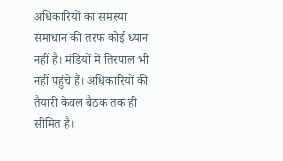अधिकारियों का समस्या समाधान की तरफ कोई ध्यान नहीं है। मंडियों में तिरपाल भी नहीं पहुंचे हैं। अधिकारियों की तैयारी केवल बैठक तक ही सीमित है।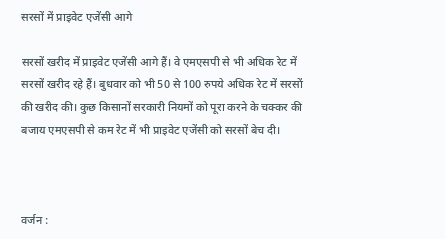सरसों में प्राइवेट एजेंसी आगे

सरसों खरीद में प्राइवेट एजेंसी आगे हैं। वे एमएसपी से भी अधिक रेट में सरसों खरीद रहे हैं। बुधवार को भी 50 से 100 रुपये अधिक रेट में सरसों की खरीद की। कुछ किसानों सरकारी नियमों को पूरा करने के चक्कर की बजाय एमएसपी से कम रेट में भी प्राइवेट एजेंसी को सरसों बेच दी।



वर्जन :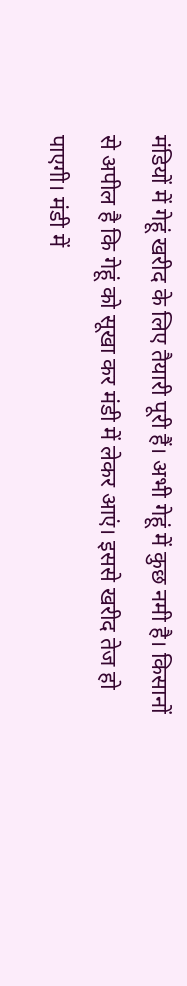मंडियों में गेहूं खरीद के लिए तैयारी पूरी हैं। अभी गेहूं में कुछ नमी है। किसानों से अपील है कि गेहूं को सूखा कर मंडी में लेकर आएं। इससे खरीद तेज हो पाएगी। मंडी में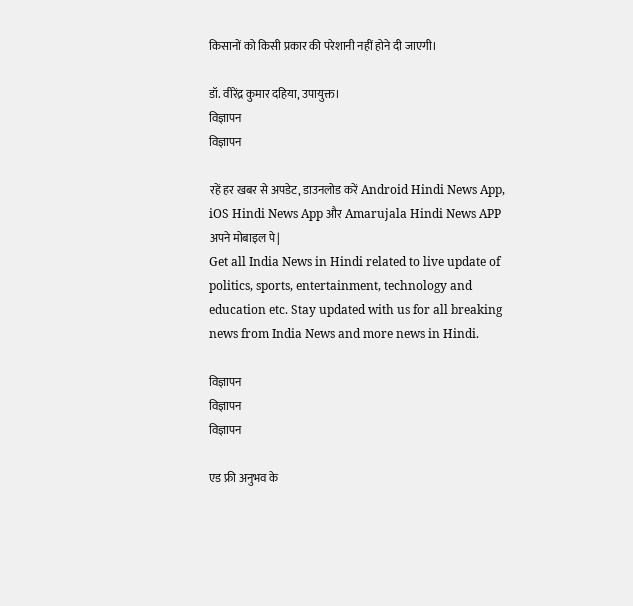किसानों को किसी प्रकार की परेशानी नहीं होने दी जाएगी।

डॉ. वीरेंद्र कुमार दहिया, उपायुक्त।
विज्ञापन
विज्ञापन

रहें हर खबर से अपडेट, डाउनलोड करें Android Hindi News App, iOS Hindi News App और Amarujala Hindi News APP अपने मोबाइल पे|
Get all India News in Hindi related to live update of politics, sports, entertainment, technology and education etc. Stay updated with us for all breaking news from India News and more news in Hindi.

विज्ञापन
विज्ञापन
विज्ञापन

एड फ्री अनुभव के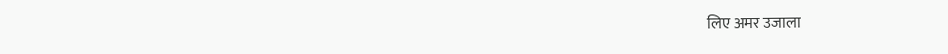लिए अमर उजाला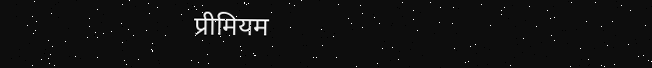प्रीमियम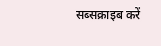सब्सक्राइब करें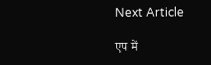Next Article

एप में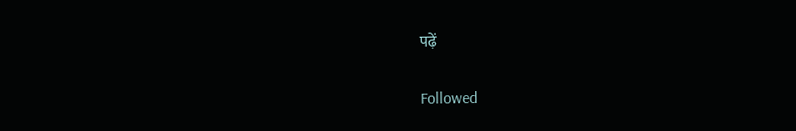पढ़ें

Followed